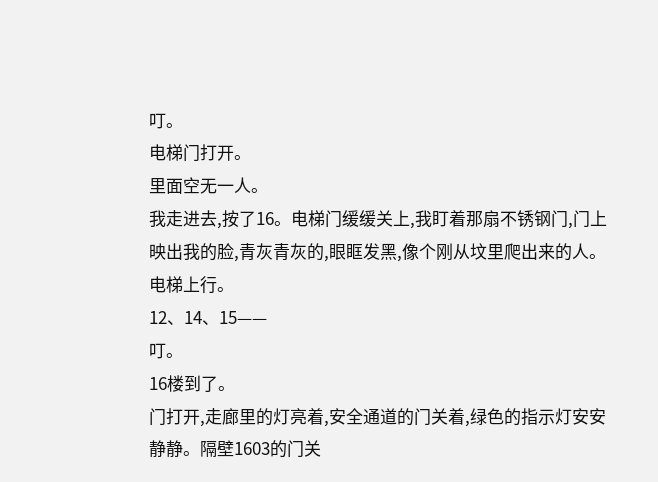叮。
电梯门打开。
里面空无一人。
我走进去,按了16。电梯门缓缓关上,我盯着那扇不锈钢门,门上映出我的脸,青灰青灰的,眼眶发黑,像个刚从坟里爬出来的人。
电梯上行。
12、14、15——
叮。
16楼到了。
门打开,走廊里的灯亮着,安全通道的门关着,绿色的指示灯安安静静。隔壁1603的门关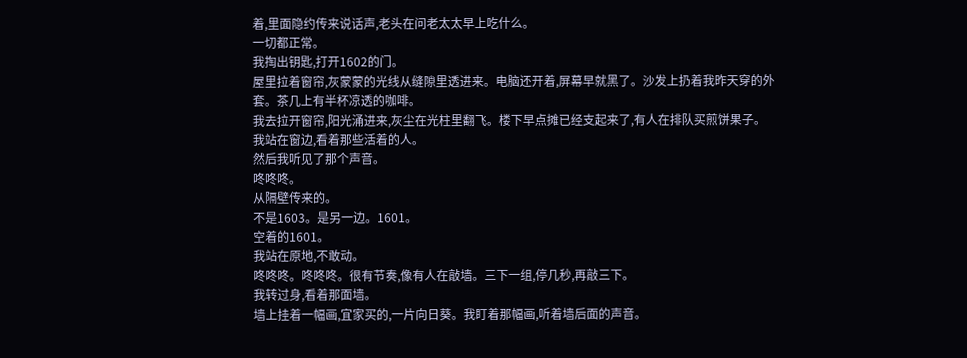着,里面隐约传来说话声,老头在问老太太早上吃什么。
一切都正常。
我掏出钥匙,打开1602的门。
屋里拉着窗帘,灰蒙蒙的光线从缝隙里透进来。电脑还开着,屏幕早就黑了。沙发上扔着我昨天穿的外套。茶几上有半杯凉透的咖啡。
我去拉开窗帘,阳光涌进来,灰尘在光柱里翻飞。楼下早点摊已经支起来了,有人在排队买煎饼果子。
我站在窗边,看着那些活着的人。
然后我听见了那个声音。
咚咚咚。
从隔壁传来的。
不是1603。是另一边。1601。
空着的1601。
我站在原地,不敢动。
咚咚咚。咚咚咚。很有节奏,像有人在敲墙。三下一组,停几秒,再敲三下。
我转过身,看着那面墙。
墙上挂着一幅画,宜家买的,一片向日葵。我盯着那幅画,听着墙后面的声音。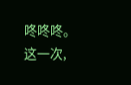咚咚咚。
这一次,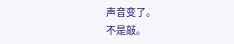声音变了。
不是敲。